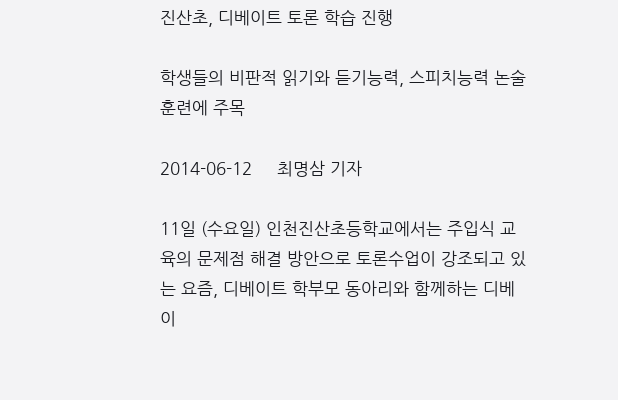진산초, 디베이트 토론 학습 진행

학생들의 비판적 읽기와 듣기능력, 스피치능력 논술 훈련에 주목

2014-06-12     최명삼 기자

11일 (수요일) 인천진산초등학교에서는 주입식 교육의 문제점 해결 방안으로 토론수업이 강조되고 있는 요즘, 디베이트 학부모 동아리와 함께하는 디베이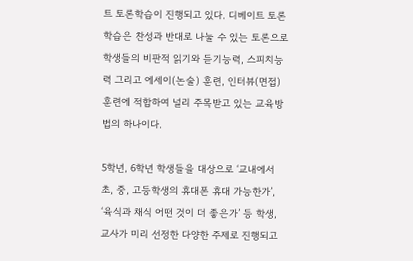트 토론학습이 진행되고 있다. 디베이트 토론학습은 찬성과 반대로 나눌 수 있는 토론으로 학생들의 비판적 읽기와 듣기능력, 스피치능력 그리고 에세이(논술) 훈련, 인터뷰(면접) 훈련에 적합하여 널리 주목받고 있는 교육방법의 하나이다.

5학년, 6학년 학생들을 대상으로 ‘교내에서 초, 중, 고등학생의 휴대폰 휴대 가능한가’, ‘육식과 채식 어떤 것이 더 좋은가’ 등 학생, 교사가 미리 선정한 다양한 주제로 진행되고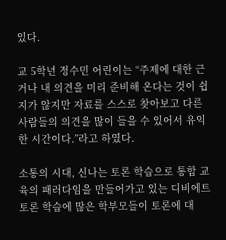있다.

교 5학년 정수민 어린이는 “주제에 대한 근거나 내 의견을 미리 준비해 온다는 것이 쉽지가 않지만 자료를 스스로 찾아보고 다른 사람들의 의견을 많이 들을 수 있어서 유익한 시간이다.”라고 하였다.

소통의 시대, 신나는 토론 학습으로 통합 교육의 패러다임을 만들어가고 있는 디비에트 토론 학습에 많은 학부모들이 토론에 대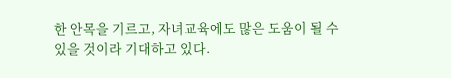한 안목을 기르고, 자녀교육에도 많은 도움이 될 수 있을 것이라 기대하고 있다.